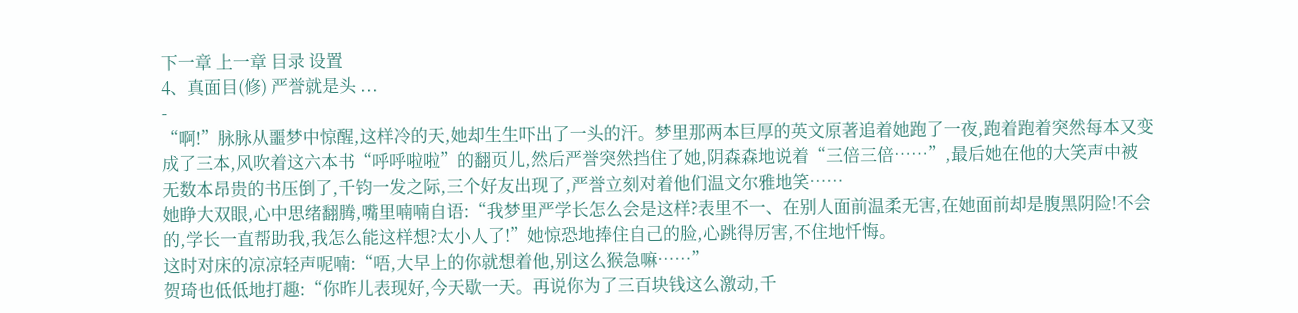下一章 上一章 目录 设置
4、真面目(修) 严誉就是头 ...
-
“啊!”脉脉从噩梦中惊醒,这样冷的天,她却生生吓出了一头的汗。梦里那两本巨厚的英文原著追着她跑了一夜,跑着跑着突然每本又变成了三本,风吹着这六本书“呼呼啦啦”的翻页儿,然后严誉突然挡住了她,阴森森地说着“三倍三倍……”,最后她在他的大笑声中被无数本昂贵的书压倒了,千钧一发之际,三个好友出现了,严誉立刻对着他们温文尔雅地笑……
她睁大双眼,心中思绪翻腾,嘴里喃喃自语:“我梦里严学长怎么会是这样?表里不一、在别人面前温柔无害,在她面前却是腹黑阴险!不会的,学长一直帮助我,我怎么能这样想?太小人了!”她惊恐地捧住自己的脸,心跳得厉害,不住地忏悔。
这时对床的凉凉轻声呢喃:“唔,大早上的你就想着他,别这么猴急嘛……”
贺琦也低低地打趣:“你昨儿表现好,今天歇一天。再说你为了三百块钱这么激动,千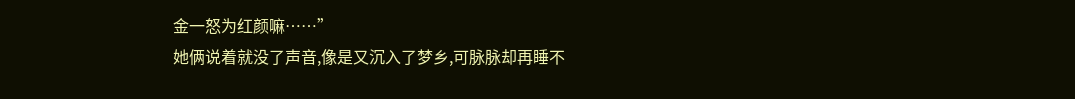金一怒为红颜嘛……”
她俩说着就没了声音,像是又沉入了梦乡,可脉脉却再睡不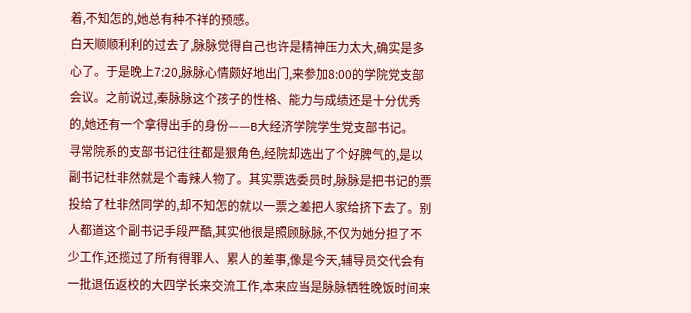着,不知怎的,她总有种不祥的预感。
白天顺顺利利的过去了,脉脉觉得自己也许是精神压力太大,确实是多心了。于是晚上7:20,脉脉心情颇好地出门,来参加8:00的学院党支部会议。之前说过,秦脉脉这个孩子的性格、能力与成绩还是十分优秀的,她还有一个拿得出手的身份——B大经济学院学生党支部书记。
寻常院系的支部书记往往都是狠角色,经院却选出了个好脾气的,是以副书记杜非然就是个毒辣人物了。其实票选委员时,脉脉是把书记的票投给了杜非然同学的,却不知怎的就以一票之差把人家给挤下去了。别人都道这个副书记手段严酷,其实他很是照顾脉脉,不仅为她分担了不少工作,还揽过了所有得罪人、累人的差事,像是今天,辅导员交代会有一批退伍返校的大四学长来交流工作,本来应当是脉脉牺牲晚饭时间来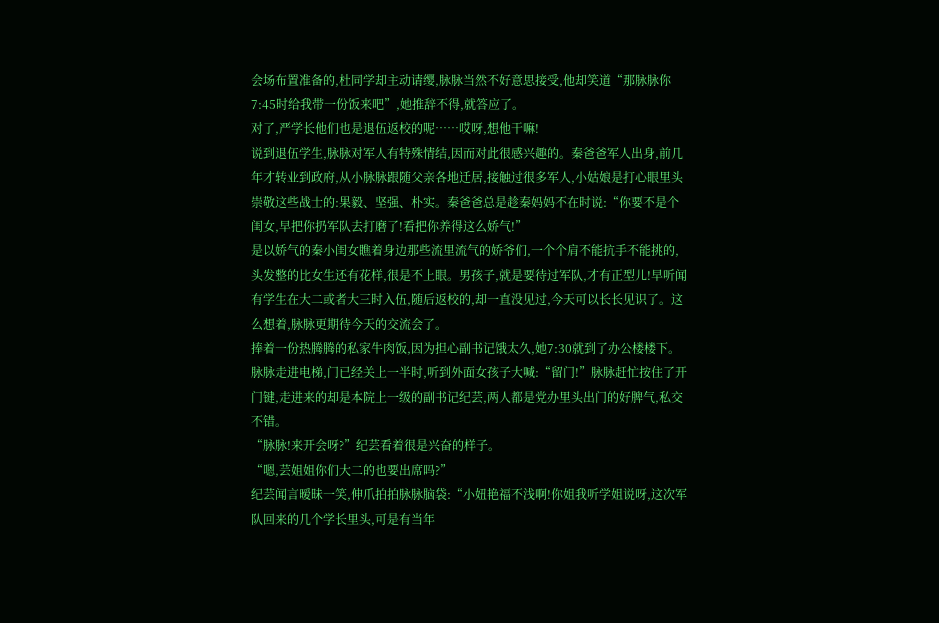会场布置准备的,杜同学却主动请缨,脉脉当然不好意思接受,他却笑道“那脉脉你7:45时给我带一份饭来吧”,她推辞不得,就答应了。
对了,严学长他们也是退伍返校的呢……哎呀,想他干嘛!
说到退伍学生,脉脉对军人有特殊情结,因而对此很感兴趣的。秦爸爸军人出身,前几年才转业到政府,从小脉脉跟随父亲各地迁居,接触过很多军人,小姑娘是打心眼里头崇敬这些战士的:果毅、坚强、朴实。秦爸爸总是趁秦妈妈不在时说:“你要不是个闺女,早把你扔军队去打磨了!看把你养得这么娇气!”
是以娇气的秦小闺女瞧着身边那些流里流气的娇爷们,一个个肩不能抗手不能挑的,头发整的比女生还有花样,很是不上眼。男孩子,就是要待过军队,才有正型儿!早听闻有学生在大二或者大三时入伍,随后返校的,却一直没见过,今天可以长长见识了。这么想着,脉脉更期待今天的交流会了。
捧着一份热腾腾的私家牛肉饭,因为担心副书记饿太久,她7:30就到了办公楼楼下。脉脉走进电梯,门已经关上一半时,听到外面女孩子大喊:“留门!”脉脉赶忙按住了开门键,走进来的却是本院上一级的副书记纪芸,两人都是党办里头出门的好脾气,私交不错。
“脉脉!来开会呀?”纪芸看着很是兴奋的样子。
“嗯,芸姐姐你们大二的也要出席吗?”
纪芸闻言暧昧一笑,伸爪拍拍脉脉脑袋:“小妞艳福不浅啊!你姐我听学姐说呀,这次军队回来的几个学长里头,可是有当年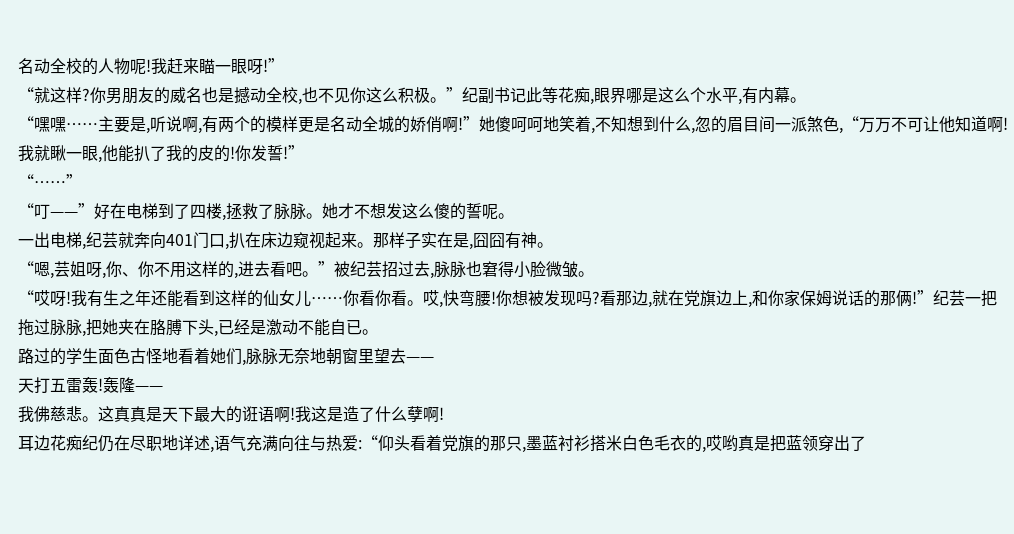名动全校的人物呢!我赶来瞄一眼呀!”
“就这样?你男朋友的威名也是撼动全校,也不见你这么积极。”纪副书记此等花痴,眼界哪是这么个水平,有内幕。
“嘿嘿……主要是,听说啊,有两个的模样更是名动全城的娇俏啊!”她傻呵呵地笑着,不知想到什么,忽的眉目间一派煞色,“万万不可让他知道啊!我就瞅一眼,他能扒了我的皮的!你发誓!”
“……”
“叮——”好在电梯到了四楼,拯救了脉脉。她才不想发这么傻的誓呢。
一出电梯,纪芸就奔向401门口,扒在床边窥视起来。那样子实在是,囧囧有神。
“嗯,芸姐呀,你、你不用这样的,进去看吧。”被纪芸招过去,脉脉也窘得小脸微皱。
“哎呀!我有生之年还能看到这样的仙女儿……你看你看。哎,快弯腰!你想被发现吗?看那边,就在党旗边上,和你家保姆说话的那俩!”纪芸一把拖过脉脉,把她夹在胳膊下头,已经是激动不能自已。
路过的学生面色古怪地看着她们,脉脉无奈地朝窗里望去——
天打五雷轰!轰隆——
我佛慈悲。这真真是天下最大的诳语啊!我这是造了什么孽啊!
耳边花痴纪仍在尽职地详述,语气充满向往与热爱:“仰头看着党旗的那只,墨蓝衬衫搭米白色毛衣的,哎哟真是把蓝领穿出了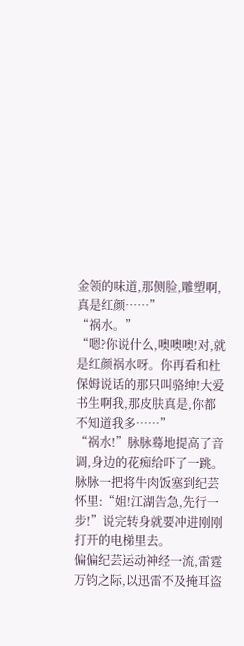金领的味道,那侧脸,雕塑啊,真是红颜……”
“祸水。”
“嗯?你说什么,噢噢噢!对,就是红颜祸水呀。你再看和杜保姆说话的那只叫骆绅!大爱书生啊我,那皮肤真是,你都不知道我多……”
“祸水!”脉脉蓦地提高了音调,身边的花痴给吓了一跳。脉脉一把将牛肉饭塞到纪芸怀里:“姐!江湖告急,先行一步!”说完转身就要冲进刚刚打开的电梯里去。
偏偏纪芸运动神经一流,雷霆万钧之际,以迅雷不及掩耳盗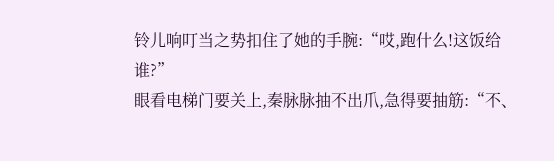铃儿响叮当之势扣住了她的手腕:“哎,跑什么!这饭给谁?”
眼看电梯门要关上,秦脉脉抽不出爪,急得要抽筋:“不、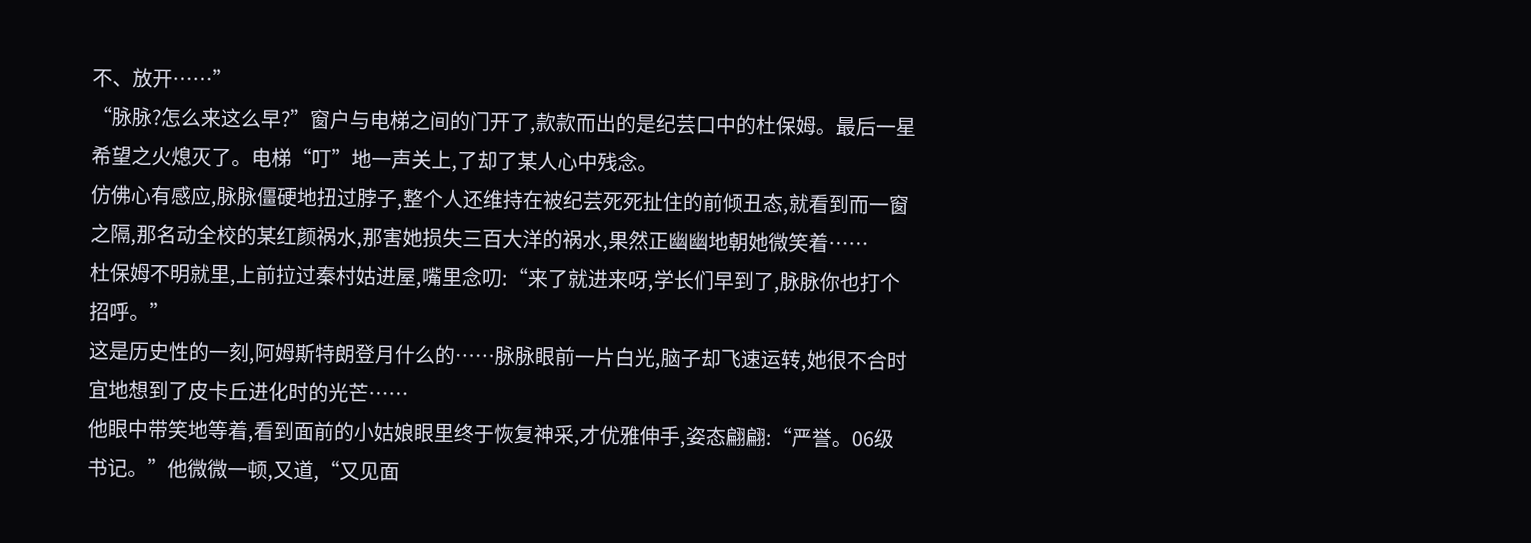不、放开……”
“脉脉?怎么来这么早?”窗户与电梯之间的门开了,款款而出的是纪芸口中的杜保姆。最后一星希望之火熄灭了。电梯“叮”地一声关上,了却了某人心中残念。
仿佛心有感应,脉脉僵硬地扭过脖子,整个人还维持在被纪芸死死扯住的前倾丑态,就看到而一窗之隔,那名动全校的某红颜祸水,那害她损失三百大洋的祸水,果然正幽幽地朝她微笑着……
杜保姆不明就里,上前拉过秦村姑进屋,嘴里念叨:“来了就进来呀,学长们早到了,脉脉你也打个招呼。”
这是历史性的一刻,阿姆斯特朗登月什么的……脉脉眼前一片白光,脑子却飞速运转,她很不合时宜地想到了皮卡丘进化时的光芒……
他眼中带笑地等着,看到面前的小姑娘眼里终于恢复神采,才优雅伸手,姿态翩翩:“严誉。06级书记。”他微微一顿,又道,“又见面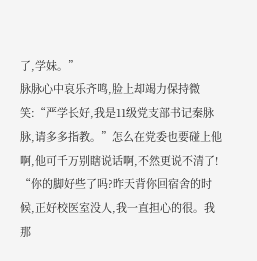了,学妹。”
脉脉心中哀乐齐鸣,脸上却竭力保持微笑:“严学长好,我是11级党支部书记秦脉脉,请多多指教。”怎么在党委也要碰上他啊,他可千万别瞎说话啊,不然更说不清了!
“你的脚好些了吗?昨天背你回宿舍的时候,正好校医室没人,我一直担心的很。我那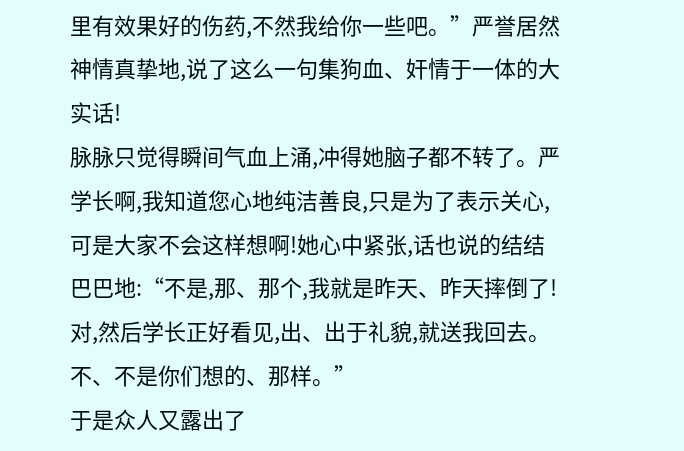里有效果好的伤药,不然我给你一些吧。”严誉居然神情真挚地,说了这么一句集狗血、奸情于一体的大实话!
脉脉只觉得瞬间气血上涌,冲得她脑子都不转了。严学长啊,我知道您心地纯洁善良,只是为了表示关心,可是大家不会这样想啊!她心中紧张,话也说的结结巴巴地:“不是,那、那个,我就是昨天、昨天摔倒了!对,然后学长正好看见,出、出于礼貌,就送我回去。不、不是你们想的、那样。”
于是众人又露出了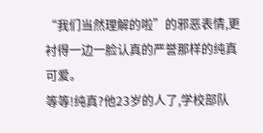“我们当然理解的啦”的邪恶表情,更衬得一边一脸认真的严誉那样的纯真可爱。
等等!纯真?他23岁的人了,学校部队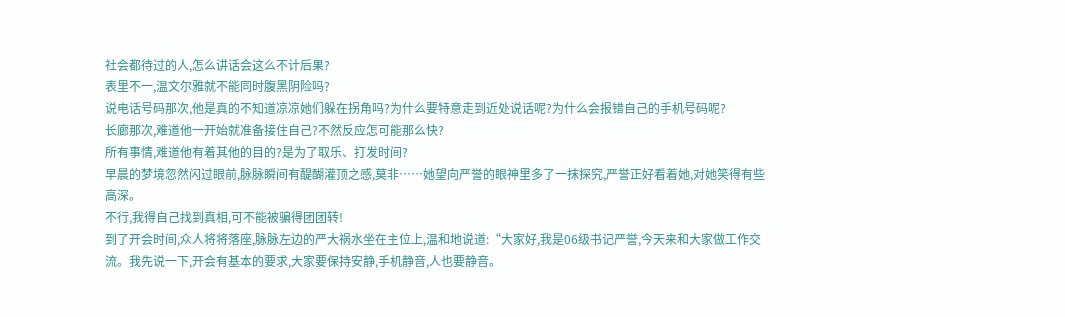社会都待过的人,怎么讲话会这么不计后果?
表里不一,温文尔雅就不能同时腹黑阴险吗?
说电话号码那次,他是真的不知道凉凉她们躲在拐角吗?为什么要特意走到近处说话呢?为什么会报错自己的手机号码呢?
长廊那次,难道他一开始就准备接住自己?不然反应怎可能那么快?
所有事情,难道他有着其他的目的?是为了取乐、打发时间?
早晨的梦境忽然闪过眼前,脉脉瞬间有醍醐灌顶之感,莫非……她望向严誉的眼神里多了一抹探究,严誉正好看着她,对她笑得有些高深。
不行,我得自己找到真相,可不能被骗得团团转!
到了开会时间,众人将将落座,脉脉左边的严大祸水坐在主位上,温和地说道:“大家好,我是06级书记严誉,今天来和大家做工作交流。我先说一下,开会有基本的要求,大家要保持安静,手机静音,人也要静音。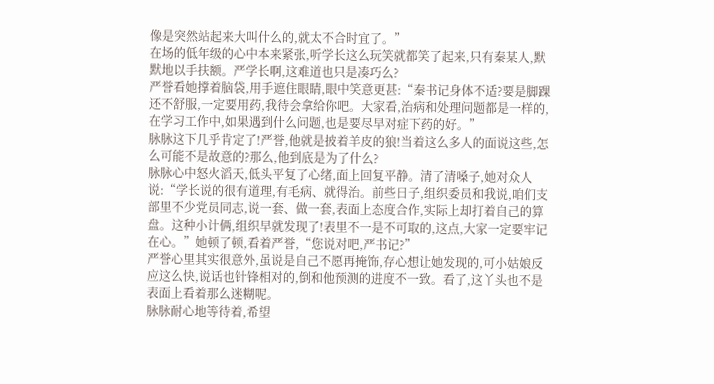像是突然站起来大叫什么的,就太不合时宜了。”
在场的低年级的心中本来紧张,听学长这么玩笑就都笑了起来,只有秦某人,默默地以手扶额。严学长啊,这难道也只是凑巧么?
严誉看她撑着脑袋,用手遮住眼睛,眼中笑意更甚:“秦书记身体不适?要是脚踝还不舒服,一定要用药,我待会拿给你吧。大家看,治病和处理问题都是一样的,在学习工作中,如果遇到什么问题,也是要尽早对症下药的好。”
脉脉这下几乎肯定了!严誉,他就是披着羊皮的狼!当着这么多人的面说这些,怎么可能不是故意的?那么,他到底是为了什么?
脉脉心中怒火滔天,低头平复了心绪,面上回复平静。清了清嗓子,她对众人说:“学长说的很有道理,有毛病、就得治。前些日子,组织委员和我说,咱们支部里不少党员同志,说一套、做一套,表面上态度合作,实际上却打着自己的算盘。这种小计俩,组织早就发现了!表里不一是不可取的,这点,大家一定要牢记在心。”她顿了顿,看着严誉,“您说对吧,严书记?”
严誉心里其实很意外,虽说是自己不愿再掩饰,存心想让她发现的,可小姑娘反应这么快,说话也针锋相对的,倒和他预测的进度不一致。看了,这丫头也不是表面上看着那么迷糊呢。
脉脉耐心地等待着,希望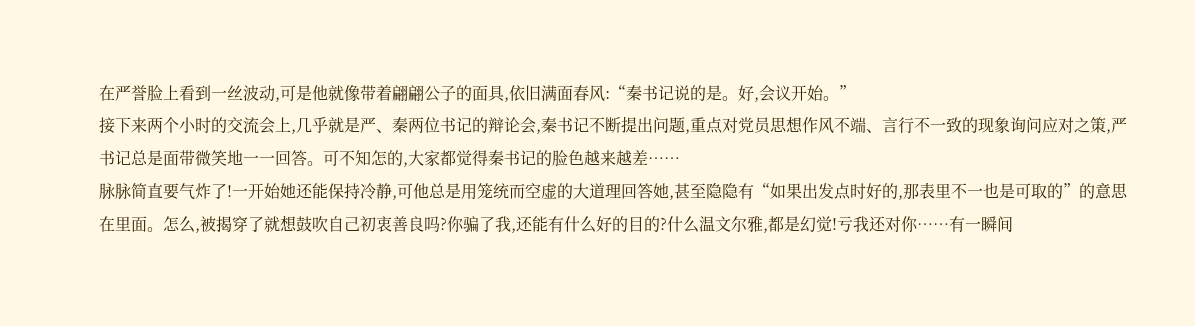在严誉脸上看到一丝波动,可是他就像带着翩翩公子的面具,依旧满面春风:“秦书记说的是。好,会议开始。”
接下来两个小时的交流会上,几乎就是严、秦两位书记的辩论会,秦书记不断提出问题,重点对党员思想作风不端、言行不一致的现象询问应对之策,严书记总是面带微笑地一一回答。可不知怎的,大家都觉得秦书记的脸色越来越差……
脉脉简直要气炸了!一开始她还能保持冷静,可他总是用笼统而空虚的大道理回答她,甚至隐隐有“如果出发点时好的,那表里不一也是可取的”的意思在里面。怎么,被揭穿了就想鼓吹自己初衷善良吗?你骗了我,还能有什么好的目的?什么温文尔雅,都是幻觉!亏我还对你……有一瞬间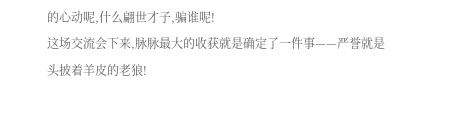的心动呢,什么翩世才子,骗谁呢!
这场交流会下来,脉脉最大的收获就是确定了一件事——严誉就是头披着羊皮的老狼!